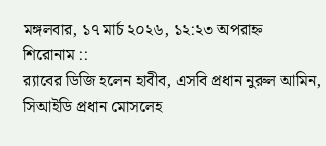মঙ্গলবার, ১৭ মার্চ ২০২৬, ১২:২৩ অপরাহ্ন
শিরোনাম ::
র‍্যাবের ডিজি হলেন হাবীব, এসবি প্রধান নুরুল আমিন, সিআইডি প্রধান মোসলেহ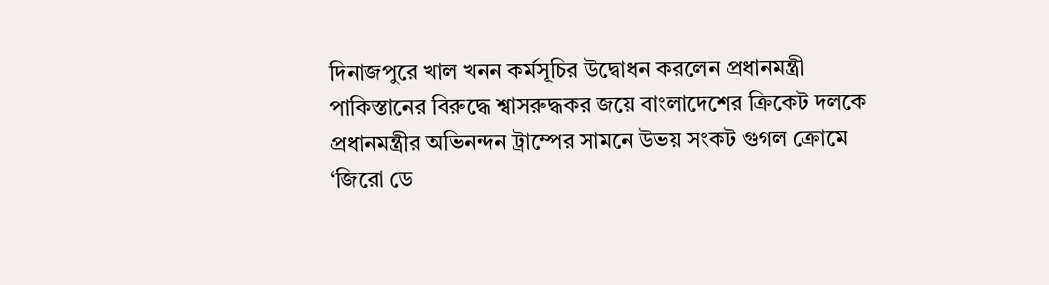দিনাজপুরে খাল খনন কর্মসূচির উদ্বোধন করলেন প্রধানমন্ত্রী পাকিস্তানের বিরুদ্ধে শ্বাসরুদ্ধকর জয়ে বাংলাদেশের ক্রিকেট দলকে প্রধানমন্ত্রীর অভিনন্দন ট্রাম্পের সামনে উভয় সংকট গুগল ক্রোমে ‘জিরো ডে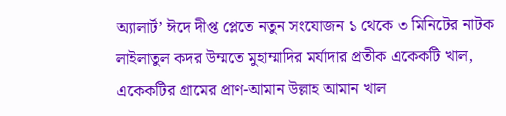অ্যালার্ট’ ঈদে দীপ্ত প্লেতে নতুন সংযোজন ১ থেকে ৩ মিনিটের নাটক লাইলাতুল কদর উম্মতে মুহাম্মাদির মর্যাদার প্রতীক একেকটি খাল, একেকটির গ্রামের প্রাণ-আমান উল্লাহ আমান খাল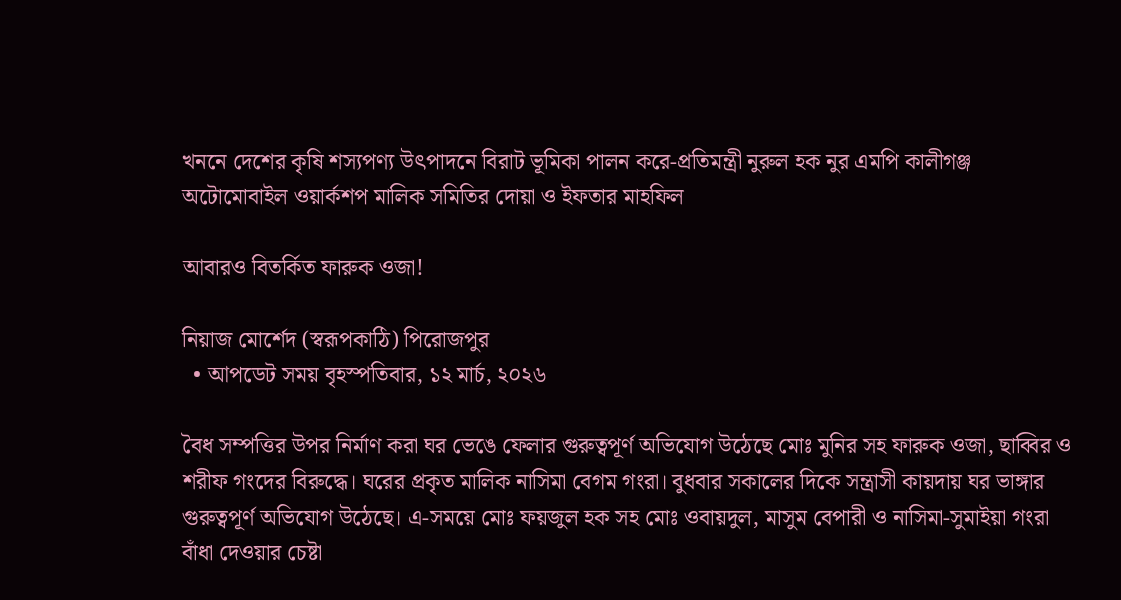খননে দেশের কৃষি শস্যপণ্য উৎপাদনে বিরাট ভূমিকা পালন করে-প্রতিমন্ত্রী নুরুল হক নুর এমপি কালীগঞ্জ অটোমোবাইল ওয়ার্কশপ মালিক সমিতির দোয়া ও ইফতার মাহফিল

আবারও বিতর্কিত ফারুক ওজা!

নিয়াজ মোর্শেদ (স্বরূপকাঠি) পিরোজপুর
  • আপডেট সময় বৃহস্পতিবার, ১২ মার্চ, ২০২৬

বৈধ সম্পত্তির উপর নির্মাণ করা ঘর ভেঙে ফেলার গুরুত্বপূর্ণ অভিযোগ উঠেছে মোঃ মুনির সহ ফারুক ওজা, ছাব্বির ও শরীফ গংদের বিরুদ্ধে। ঘরের প্রকৃত মালিক নাসিমা বেগম গংরা। বুধবার সকালের দিকে সন্ত্রাসী কায়দায় ঘর ভাঙ্গার গুরুত্বপূর্ণ অভিযোগ উঠেছে। এ-সময়ে মোঃ ফয়জুল হক সহ মোঃ ওবায়দুল, মাসুম বেপারী ও নাসিমা-সুমাইয়া গংরা বাঁধা দেওয়ার চেষ্টা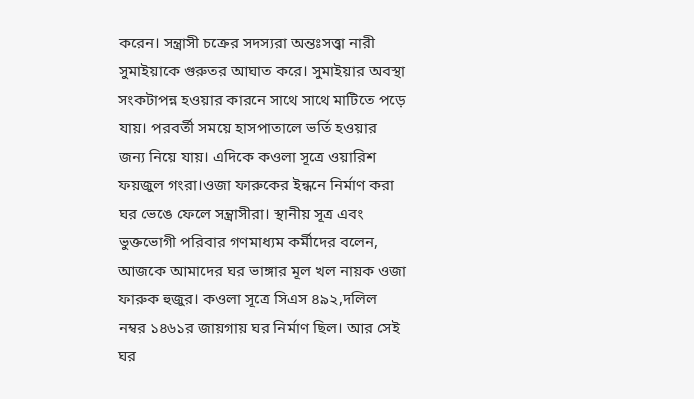করেন। সন্ত্রাসী চক্রের সদস্যরা অন্তঃসত্ত্বা নারী সুমাইয়াকে গুরুতর আঘাত করে। সুমাইয়ার অবস্থা সংকটাপন্ন হওয়ার কারনে সাথে সাথে মাটিতে পড়ে যায়। পরবর্তী সময়ে হাসপাতালে ভর্তি হওয়ার জন্য নিয়ে যায়। এদিকে কওলা সূত্রে ওয়ারিশ ফয়জুল গংরা।ওজা ফারুকের ইন্ধনে নির্মাণ করা ঘর ভেঙে ফেলে সন্ত্রাসীরা। স্থানীয় সূত্র এবং ভুক্তভোগী পরিবার গণমাধ্যম কর্মীদের বলেন, আজকে আমাদের ঘর ভাঙ্গার মূল খল নায়ক ওজা ফারুক হুজুর। কওলা সূত্রে সিএস ৪৯২,দলিল নম্বর ১৪৬১র জায়গায় ঘর নির্মাণ ছিল। আর সেই ঘর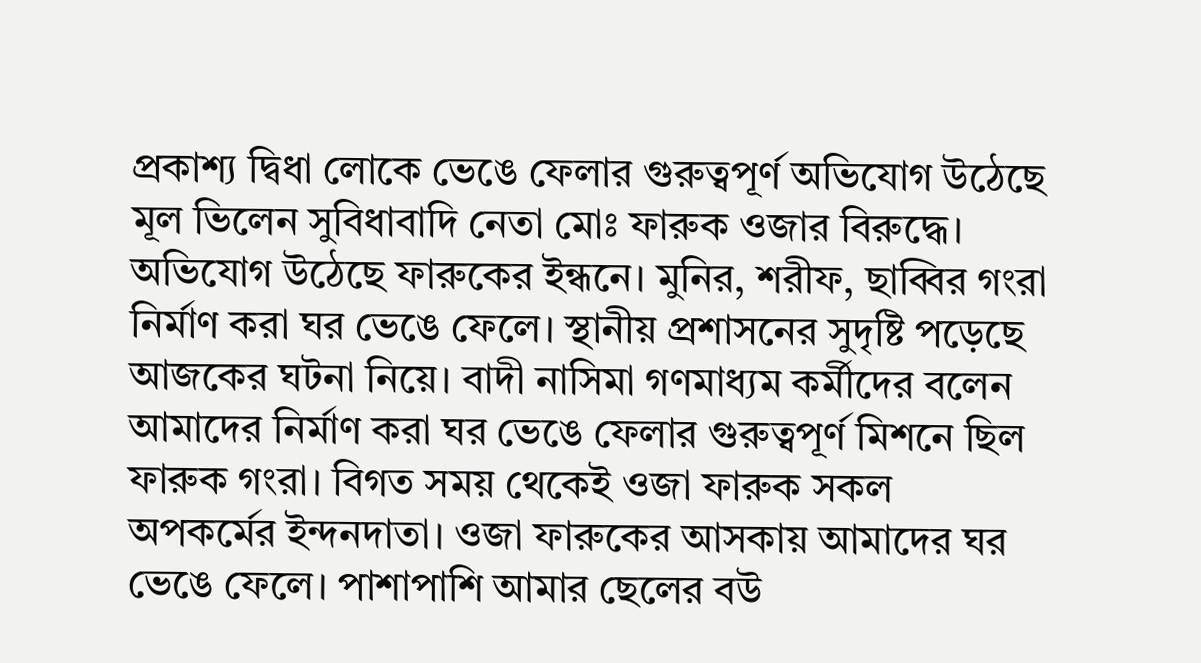প্রকাশ্য দ্বিধা লোকে ভেঙে ফেলার গুরুত্বপূর্ণ অভিযোগ উঠেছে মূল ভিলেন সুবিধাবাদি নেতা মোঃ ফারুক ওজার বিরুদ্ধে। অভিযোগ উঠেছে ফারুকের ইন্ধনে। মুনির, শরীফ, ছাব্বির গংরা নির্মাণ করা ঘর ভেঙে ফেলে। স্থানীয় প্রশাসনের সুদৃষ্টি পড়েছে আজকের ঘটনা নিয়ে। বাদী নাসিমা গণমাধ্যম কর্মীদের বলেন আমাদের নির্মাণ করা ঘর ভেঙে ফেলার গুরুত্বপূর্ণ মিশনে ছিল ফারুক গংরা। বিগত সময় থেকেই ওজা ফারুক সকল অপকর্মের ইন্দনদাতা। ওজা ফারুকের আসকায় আমাদের ঘর ভেঙে ফেলে। পাশাপাশি আমার ছেলের বউ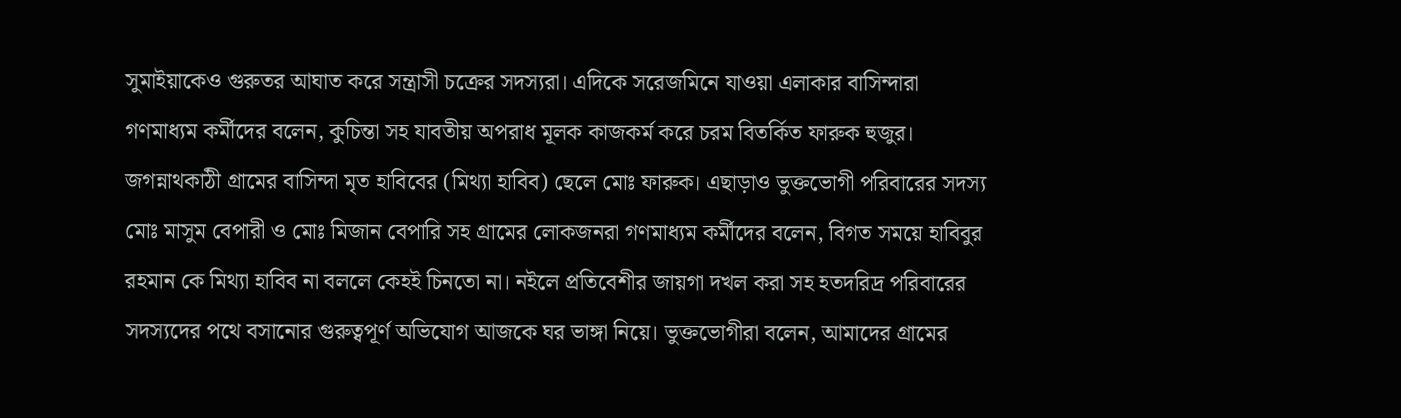সুমাইয়াকেও গুরুতর আঘাত করে সন্ত্রাসী চক্রের সদস্যরা। এদিকে সরেজমিনে যাওয়া এলাকার বাসিন্দারা গণমাধ্যম কর্মীদের বলেন, কুচিন্তা সহ যাবতীয় অপরাধ মূলক কাজকর্ম করে চরম বিতর্কিত ফারুক হুজুর। জগন্নাথকাঠী গ্রামের বাসিন্দা মৃত হাবিবের (মিথ্যা হাবিব) ছেলে মোঃ ফারুক। এছাড়াও ভুক্তভোগী পরিবারের সদস্য মোঃ মাসুম বেপারী ও মোঃ মিজান বেপারি সহ গ্রামের লোকজনরা গণমাধ্যম কর্মীদের বলেন, বিগত সময়ে হাবিবুর রহমান কে মিথ্যা হাবিব না বললে কেহই চিনতো না। নইলে প্রতিবেশীর জায়গা দখল করা সহ হতদরিদ্র পরিবারের সদস্যদের পথে বসানোর গুরুত্বপূর্ণ অভিযোগ আজকে ঘর ভাঙ্গা নিয়ে। ভুক্তভোগীরা বলেন, আমাদের গ্রামের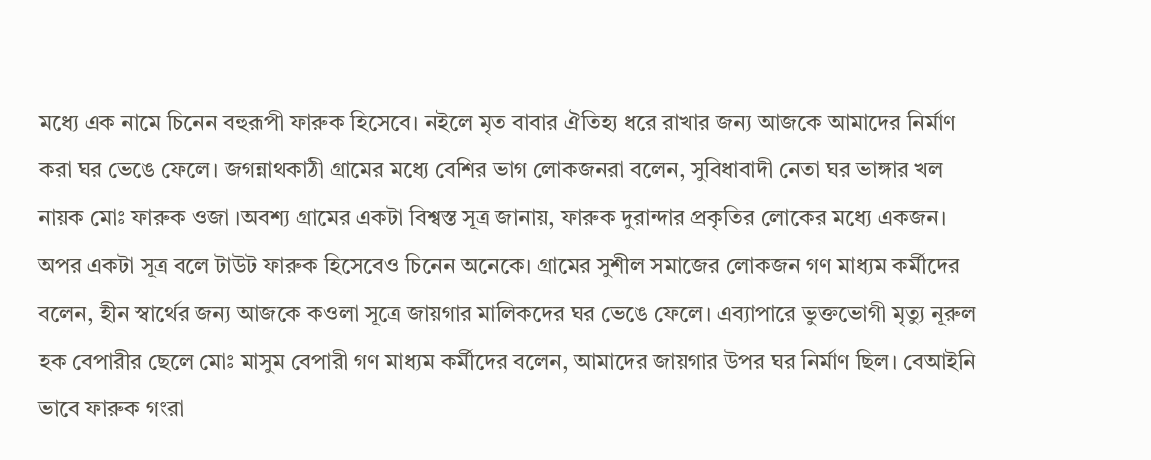মধ্যে এক নামে চিনেন বহুরূপী ফারুক হিসেবে। নইলে মৃত বাবার ঐতিহ্য ধরে রাখার জন্য আজকে আমাদের নির্মাণ করা ঘর ভেঙে ফেলে। জগন্নাথকাঠী গ্রামের মধ্যে বেশির ভাগ লোকজনরা বলেন, সুবিধাবাদী নেতা ঘর ভাঙ্গার খল নায়ক মোঃ ফারুক ওজা ।অবশ্য গ্রামের একটা বিশ্বস্ত সূত্র জানায়, ফারুক দুরান্দার প্রকৃতির লোকের মধ্যে একজন। অপর একটা সূত্র বলে টাউট ফারুক হিসেবেও চিনেন অনেকে। গ্রামের সুশীল সমাজের লোকজন গণ মাধ্যম কর্মীদের বলেন, হীন স্বার্থের জন্য আজকে কওলা সূত্রে জায়গার মালিকদের ঘর ভেঙে ফেলে। এব্যাপারে ভুক্তভোগী মৃত্যু নূরুল হক বেপারীর ছেলে মোঃ মাসুম বেপারী গণ মাধ্যম কর্মীদের বলেন, আমাদের জায়গার উপর ঘর নির্মাণ ছিল। বেআইনি ভাবে ফারুক গংরা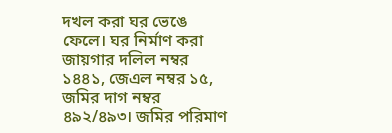দখল করা ঘর ভেঙে ফেলে। ঘর নির্মাণ করা জায়গার দলিল নম্বর ১৪৪১, জেএল নম্বর ১৫, জমির দাগ নম্বর ৪৯২/৪৯৩। জমির পরিমাণ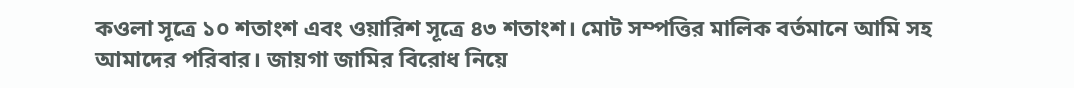কওলা সূত্রে ১০ শতাংশ এবং ওয়ারিশ সূত্রে ৪৩ শতাংশ। মোট সম্পত্তির মালিক বর্তমানে আমি সহ আমাদের পরিবার। জায়গা জামির বিরোধ নিয়ে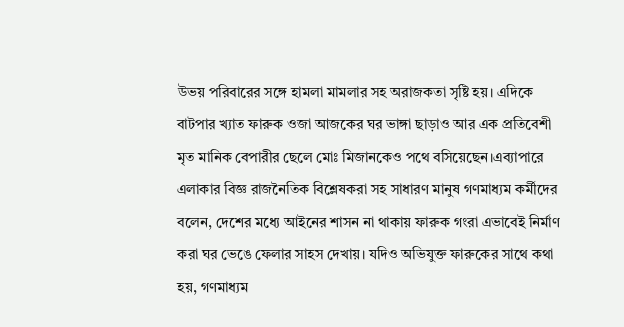উভয় পরিবারের সঙ্গে হামলা মামলার সহ অরাজকতা সৃষ্টি হয়। এদিকে বাটপার খ্যাত ফারুক ওজা আজকের ঘর ভাঙ্গা ছাড়াও আর এক প্রতিবেশী মৃত মানিক বেপারীর ছেলে মোঃ মিজানকেও পথে বসিয়েছেন।এব্যাপারে এলাকার বিজ্ঞ রাজনৈতিক বিশ্লেষকরা সহ সাধারণ মানুষ গণমাধ্যম কর্মীদের বলেন, দেশের মধ্যে আইনের শাসন না থাকায় ফারুক গংরা এভাবেই নির্মাণ করা ঘর ভেঙে ফেলার সাহস দেখায়। যদিও অভিযুক্ত ফারুকের সাথে কথা হয়, গণমাধ্যম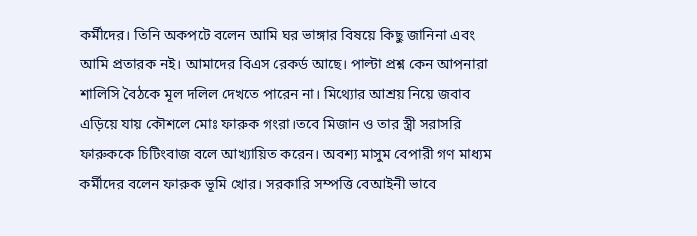কর্মীদের। তিনি অকপটে বলেন আমি ঘর ভাঙ্গার বিষয়ে কিছু জানিনা এবং আমি প্রতারক নই। আমাদের বিএস রেকর্ড আছে। পাল্টা প্রশ্ন কেন আপনারা শালিসি বৈঠকে মূল দলিল দেখতে পারেন না। মিথ্যোর আশ্রয় নিয়ে জবাব এড়িয়ে যায় কৌশলে মোঃ ফারুক গংরা।তবে মিজান ও তার স্ত্রী সরাসরি ফারুককে চিটিংবাজ বলে আখ্যায়িত করেন। অবশ্য মাসুম বেপারী গণ মাধ্যম কর্মীদের বলেন ফারুক ভূমি খোর। সরকারি সম্পত্তি বেআইনী ভাবে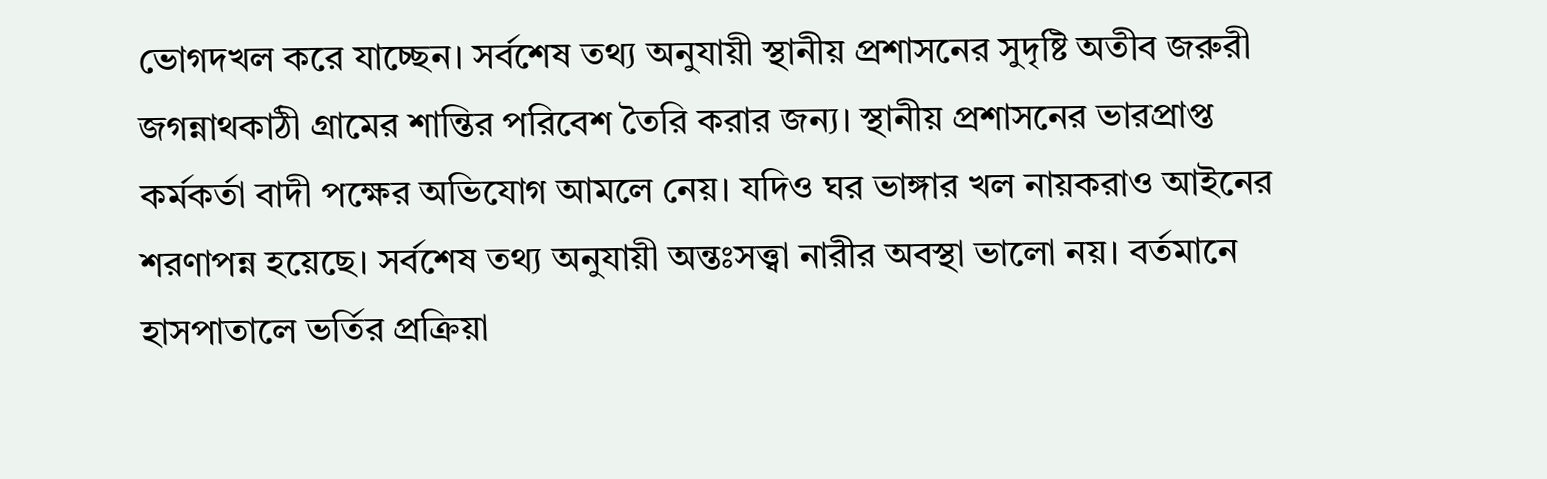ভোগদখল করে যাচ্ছেন। সর্বশেষ তথ্য অনুযায়ী স্থানীয় প্রশাসনের সুদৃষ্টি অতীব জরুরী জগন্নাথকাঠী গ্রামের শান্তির পরিবেশ তৈরি করার জন্য। স্থানীয় প্রশাসনের ভারপ্রাপ্ত কর্মকর্তা বাদী পক্ষের অভিযোগ আমলে নেয়। যদিও ঘর ভাঙ্গার খল নায়করাও আইনের শরণাপন্ন হয়েছে। সর্বশেষ তথ্য অনুযায়ী অন্তঃসত্ত্বা নারীর অবস্থা ভালো নয়। বর্তমানে হাসপাতালে ভর্তির প্রক্রিয়া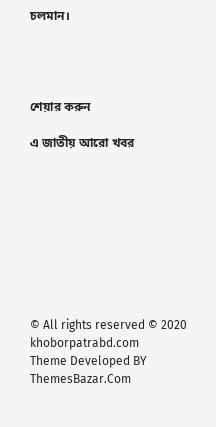চলমান।




শেয়ার করুন

এ জাতীয় আরো খবর









© All rights reserved © 2020 khoborpatrabd.com
Theme Developed BY ThemesBazar.Com